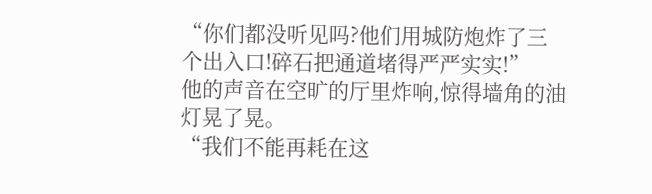“你们都没听见吗?他们用城防炮炸了三个出入口!碎石把通道堵得严严实实!”
他的声音在空旷的厅里炸响,惊得墙角的油灯晃了晃。
“我们不能再耗在这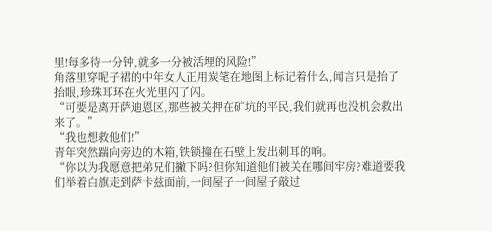里!每多待一分钟,就多一分被活埋的风险!”
角落里穿呢子裙的中年女人正用炭笔在地图上标记着什么,闻言只是抬了抬眼,珍珠耳环在火光里闪了闪。
“可要是离开萨迪恩区,那些被关押在矿坑的平民,我们就再也没机会救出来了。”
“我也想救他们!”
青年突然踹向旁边的木箱,铁锁撞在石壁上发出刺耳的响。
“你以为我愿意把弟兄们撇下吗?但你知道他们被关在哪间牢房?难道要我们举着白旗走到萨卡兹面前,一间屋子一间屋子敲过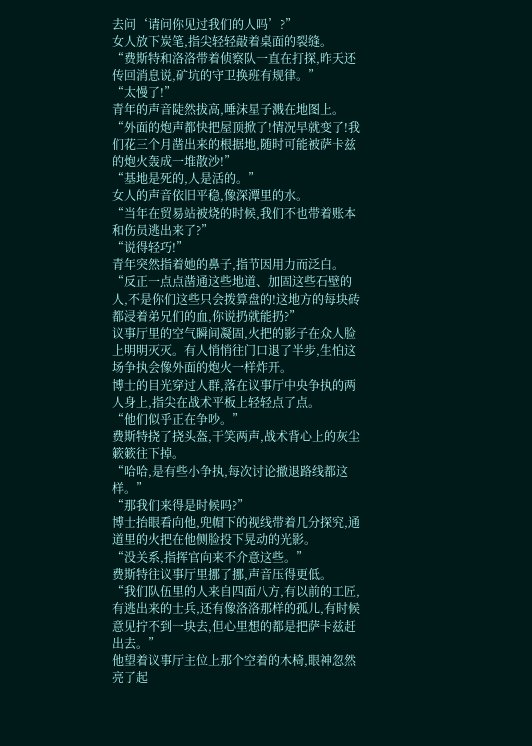去问‘请问你见过我们的人吗’?”
女人放下炭笔,指尖轻轻敲着桌面的裂缝。
“费斯特和洛洛带着侦察队一直在打探,昨天还传回消息说,矿坑的守卫换班有规律。”
“太慢了!”
青年的声音陡然拔高,唾沫星子溅在地图上。
“外面的炮声都快把屋顶掀了!情况早就变了!我们花三个月凿出来的根据地,随时可能被萨卡兹的炮火轰成一堆散沙!”
“基地是死的,人是活的。”
女人的声音依旧平稳,像深潭里的水。
“当年在贸易站被烧的时候,我们不也带着账本和伤员逃出来了?”
“说得轻巧!”
青年突然指着她的鼻子,指节因用力而泛白。
“反正一点点凿通这些地道、加固这些石壁的人,不是你们这些只会拨算盘的!这地方的每块砖都浸着弟兄们的血,你说扔就能扔?”
议事厅里的空气瞬间凝固,火把的影子在众人脸上明明灭灭。有人悄悄往门口退了半步,生怕这场争执会像外面的炮火一样炸开。
博士的目光穿过人群,落在议事厅中央争执的两人身上,指尖在战术平板上轻轻点了点。
“他们似乎正在争吵。”
费斯特挠了挠头盔,干笑两声,战术背心上的灰尘簌簌往下掉。
“哈哈,是有些小争执,每次讨论撤退路线都这样。”
“那我们来得是时候吗?”
博士抬眼看向他,兜帽下的视线带着几分探究,通道里的火把在他侧脸投下晃动的光影。
“没关系,指挥官向来不介意这些。”
费斯特往议事厅里挪了挪,声音压得更低。
“我们队伍里的人来自四面八方,有以前的工匠,有逃出来的士兵,还有像洛洛那样的孤儿,有时候意见拧不到一块去,但心里想的都是把萨卡兹赶出去。”
他望着议事厅主位上那个空着的木椅,眼神忽然亮了起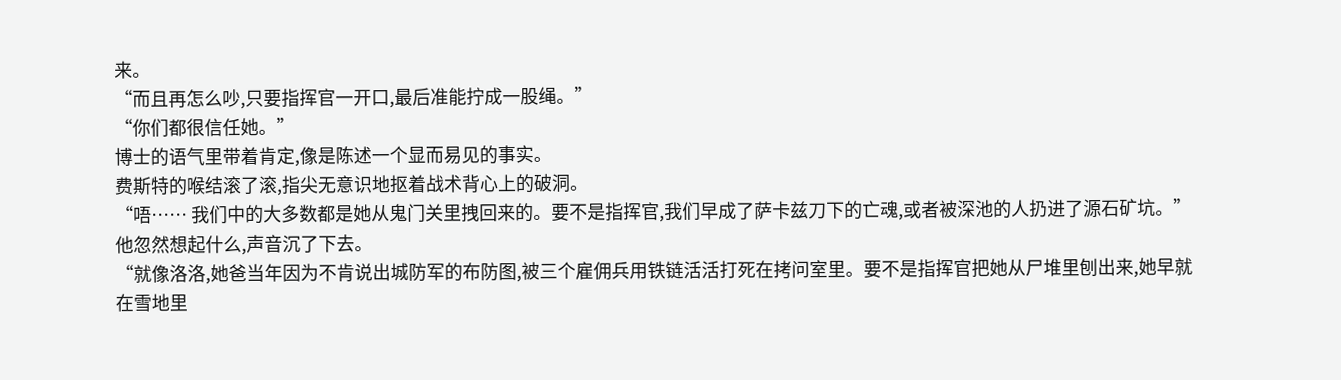来。
“而且再怎么吵,只要指挥官一开口,最后准能拧成一股绳。”
“你们都很信任她。”
博士的语气里带着肯定,像是陈述一个显而易见的事实。
费斯特的喉结滚了滚,指尖无意识地抠着战术背心上的破洞。
“唔…… 我们中的大多数都是她从鬼门关里拽回来的。要不是指挥官,我们早成了萨卡兹刀下的亡魂,或者被深池的人扔进了源石矿坑。”
他忽然想起什么,声音沉了下去。
“就像洛洛,她爸当年因为不肯说出城防军的布防图,被三个雇佣兵用铁链活活打死在拷问室里。要不是指挥官把她从尸堆里刨出来,她早就在雪地里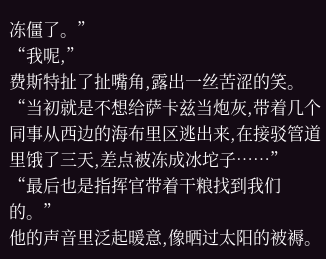冻僵了。”
“我呢,”
费斯特扯了扯嘴角,露出一丝苦涩的笑。
“当初就是不想给萨卡兹当炮灰,带着几个同事从西边的海布里区逃出来,在接驳管道里饿了三天,差点被冻成冰坨子……”
“最后也是指挥官带着干粮找到我们的。”
他的声音里泛起暖意,像晒过太阳的被褥。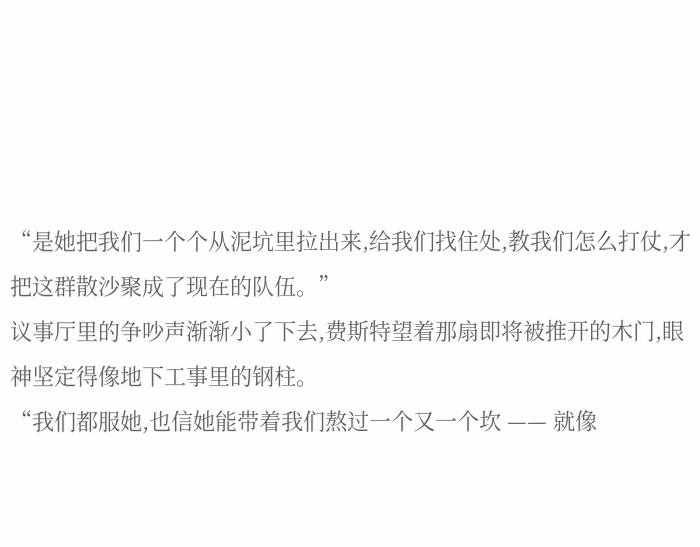“是她把我们一个个从泥坑里拉出来,给我们找住处,教我们怎么打仗,才把这群散沙聚成了现在的队伍。”
议事厅里的争吵声渐渐小了下去,费斯特望着那扇即将被推开的木门,眼神坚定得像地下工事里的钢柱。
“我们都服她,也信她能带着我们熬过一个又一个坎 —— 就像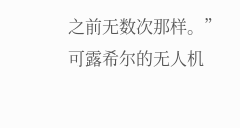之前无数次那样。”
可露希尔的无人机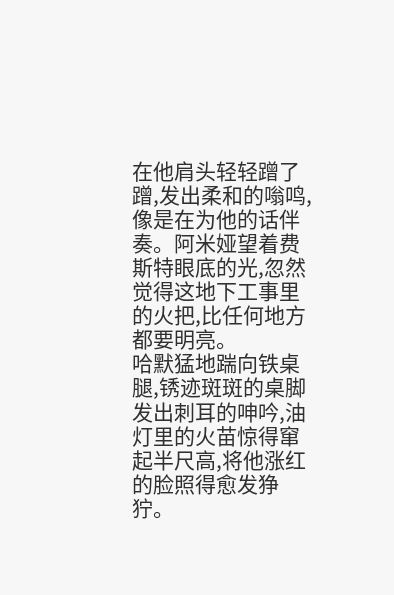在他肩头轻轻蹭了蹭,发出柔和的嗡鸣,像是在为他的话伴奏。阿米娅望着费斯特眼底的光,忽然觉得这地下工事里的火把,比任何地方都要明亮。
哈默猛地踹向铁桌腿,锈迹斑斑的桌脚发出刺耳的呻吟,油灯里的火苗惊得窜起半尺高,将他涨红的脸照得愈发狰狞。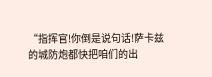“指挥官!你倒是说句话!萨卡兹的城防炮都快把咱们的出